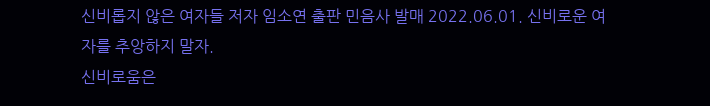신비롭지 않은 여자들 저자 임소연 출판 민음사 발매 2022.06.01. 신비로운 여자를 추앙하지 말자.
신비로움은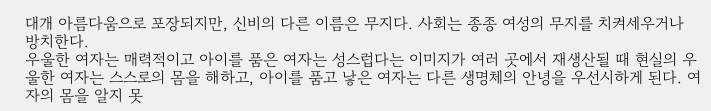대개 아름다움으로 포장되지만, 신비의 다른 이름은 무지다. 사회는 종종 여성의 무지를 치켜세우거나 방치한다.
우울한 여자는 매력적이고 아이를 품은 여자는 성스럽다는 이미지가 여러 곳에서 재생산될 때 현실의 우울한 여자는 스스로의 몸을 해하고, 아이를 품고 낳은 여자는 다른 생명체의 안녕을 우선시하게 된다. 여자의 몸을 알지 못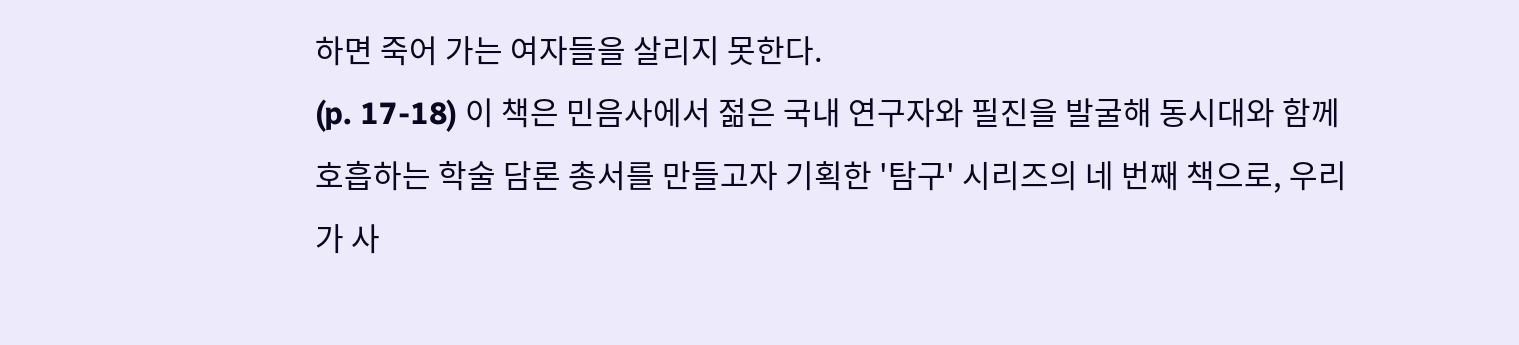하면 죽어 가는 여자들을 살리지 못한다.
(p. 17-18) 이 책은 민음사에서 젊은 국내 연구자와 필진을 발굴해 동시대와 함께 호흡하는 학술 담론 총서를 만들고자 기획한 '탐구' 시리즈의 네 번째 책으로, 우리가 사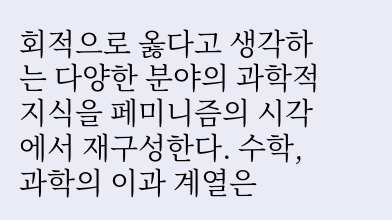회적으로 옳다고 생각하는 다양한 분야의 과학적 지식을 페미니즘의 시각에서 재구성한다. 수학, 과학의 이과 계열은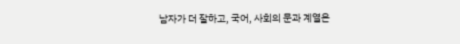남자가 더 잘하고, 국어, 사회의 문과 계열은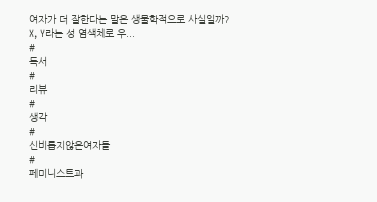여자가 더 잘한다는 말은 생물학적으로 사실일까?
X, Y라는 성 염색체로 우...
#
독서
#
리뷰
#
생각
#
신비롭지않은여자들
#
페미니스트과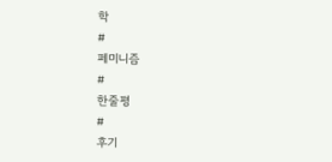학
#
페미니즘
#
한줄평
#
후기